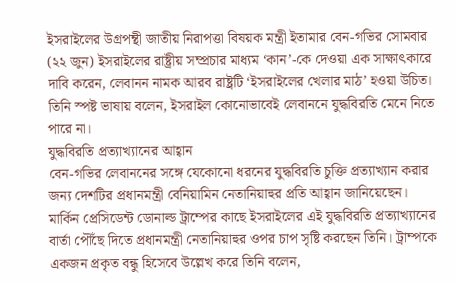ইসরাইলের উগ্রপন্থী জাতীয় নিরাপত্তা বিষয়ক মন্ত্রী ইতামার বেন-গভির সোমবার (২২ জুন) ইসরাইলের রাষ্ট্রীয় সম্প্রচার মাধ্যম ‘কান’-কে দেওয়া এক সাক্ষাৎকারে দাবি করেন, লেবানন নামক আরব রাষ্ট্রটি ‘ইসরাইলের খেলার মাঠ’ হওয়া উচিত। তিনি স্পষ্ট ভাষায় বলেন, ইসরাইল কোনোভাবেই লেবাননে যুদ্ধবিরতি মেনে নিতে পারে না।
যুদ্ধবিরতি প্রত্যাখ্যানের আহ্বান
বেন-গভির লেবাননের সঙ্গে যেকোনো ধরনের যুদ্ধবিরতি চুক্তি প্রত্যাখ্যান করার জন্য দেশটির প্রধানমন্ত্রী বেনিয়ামিন নেতানিয়াহুর প্রতি আহ্বান জানিয়েছেন। মার্কিন প্রেসিডেন্ট ডোনাল্ড ট্রাম্পের কাছে ইসরাইলের এই যুদ্ধবিরতি প্রত্যাখ্যানের বার্তা পৌঁছে দিতে প্রধানমন্ত্রী নেতানিয়াহুর ওপর চাপ সৃষ্টি করছেন তিনি। ট্রাম্পকে একজন প্রকৃত বন্ধু হিসেবে উল্লেখ করে তিনি বলেন,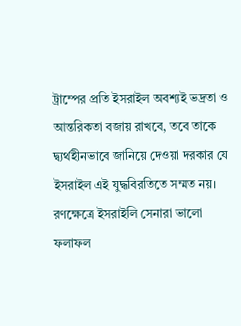ট্রাম্পের প্রতি ইসরাইল অবশ্যই ভদ্রতা ও আন্তরিকতা বজায় রাখবে, তবে তাকে দ্ব্যর্থহীনভাবে জানিয়ে দেওয়া দরকার যে ইসরাইল এই যুদ্ধবিরতিতে সম্মত নয়। রণক্ষেত্রে ইসরাইলি সেনারা ভালো ফলাফল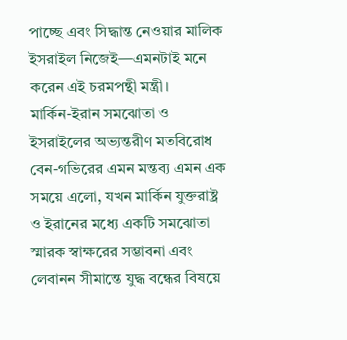পাচ্ছে এবং সিদ্ধান্ত নেওয়ার মালিক ইসরাইল নিজেই—এমনটাই মনে করেন এই চরমপন্থী মন্ত্রী।
মার্কিন-ইরান সমঝোতা ও ইসরাইলের অভ্যন্তরীণ মতবিরোধ
বেন-গভিরের এমন মন্তব্য এমন এক সময়ে এলো, যখন মার্কিন যুক্তরাষ্ট্র ও ইরানের মধ্যে একটি সমঝোতা স্মারক স্বাক্ষরের সম্ভাবনা এবং লেবানন সীমান্তে যুদ্ধ বন্ধের বিষয়ে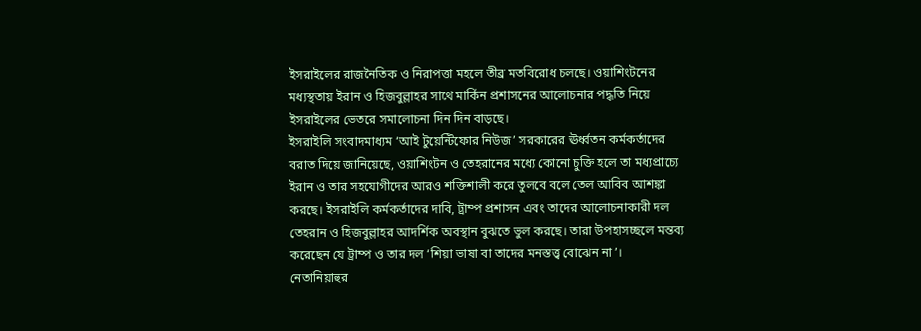ইসরাইলের রাজনৈতিক ও নিরাপত্তা মহলে তীব্র মতবিরোধ চলছে। ওয়াশিংটনের মধ্যস্থতায় ইরান ও হিজবুল্লাহর সাথে মার্কিন প্রশাসনের আলোচনার পদ্ধতি নিয়ে ইসরাইলের ভেতরে সমালোচনা দিন দিন বাড়ছে।
ইসরাইলি সংবাদমাধ্যম ‘আই টুয়েন্টিফোর নিউজ’ সরকারের ঊর্ধ্বতন কর্মকর্তাদের বরাত দিয়ে জানিয়েছে, ওয়াশিংটন ও তেহরানের মধ্যে কোনো চুক্তি হলে তা মধ্যপ্রাচ্যে ইরান ও তার সহযোগীদের আরও শক্তিশালী করে তুলবে বলে তেল আবিব আশঙ্কা করছে। ইসরাইলি কর্মকর্তাদের দাবি, ট্রাম্প প্রশাসন এবং তাদের আলোচনাকারী দল তেহরান ও হিজবুল্লাহর আদর্শিক অবস্থান বুঝতে ভুল করছে। তারা উপহাসচ্ছলে মন্তব্য করেছেন যে ট্রাম্প ও তার দল ‘শিয়া ভাষা বা তাদের মনস্তত্ত্ব বোঝেন না’।
নেতানিয়াহুর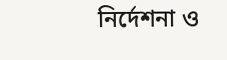নির্দেশনা ও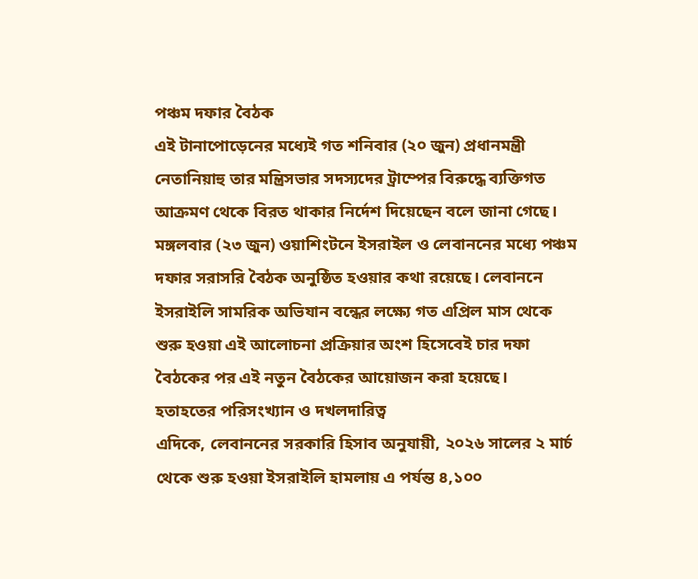পঞ্চম দফার বৈঠক
এই টানাপোড়েনের মধ্যেই গত শনিবার (২০ জুন) প্রধানমন্ত্রী নেতানিয়াহু তার মন্ত্রিসভার সদস্যদের ট্রাম্পের বিরুদ্ধে ব্যক্তিগত আক্রমণ থেকে বিরত থাকার নির্দেশ দিয়েছেন বলে জানা গেছে। মঙ্গলবার (২৩ জুন) ওয়াশিংটনে ইসরাইল ও লেবাননের মধ্যে পঞ্চম দফার সরাসরি বৈঠক অনুষ্ঠিত হওয়ার কথা রয়েছে। লেবাননে ইসরাইলি সামরিক অভিযান বন্ধের লক্ষ্যে গত এপ্রিল মাস থেকে শুরু হওয়া এই আলোচনা প্রক্রিয়ার অংশ হিসেবেই চার দফা বৈঠকের পর এই নতুন বৈঠকের আয়োজন করা হয়েছে।
হতাহতের পরিসংখ্যান ও দখলদারিত্ব
এদিকে, লেবাননের সরকারি হিসাব অনুযায়ী, ২০২৬ সালের ২ মার্চ থেকে শুরু হওয়া ইসরাইলি হামলায় এ পর্যন্ত ৪,১০০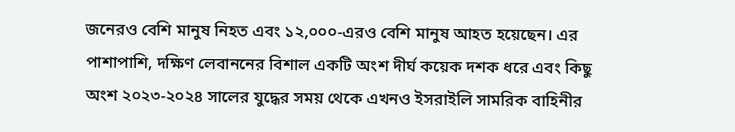জনেরও বেশি মানুষ নিহত এবং ১২,০০০-এরও বেশি মানুষ আহত হয়েছেন। এর পাশাপাশি, দক্ষিণ লেবাননের বিশাল একটি অংশ দীর্ঘ কয়েক দশক ধরে এবং কিছু অংশ ২০২৩-২০২৪ সালের যুদ্ধের সময় থেকে এখনও ইসরাইলি সামরিক বাহিনীর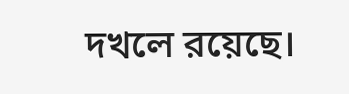দখলে রয়েছে।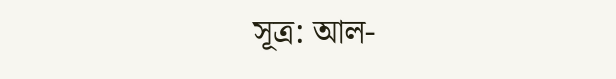সূত্র: আল-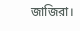জাজিরা।